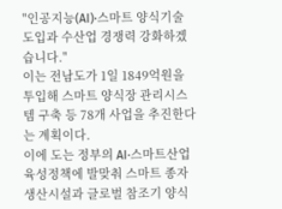"인공지능(AI)·스마트 양식기술 도입과 수산업 경쟁력 강화하겠습니다."
이는 전남도가 1일 1849억원을 투입해 스마트 양식장 관리시스템 구축 등 78개 사업을 추진한다는 계획이다.
이에 도는 정부의 AI·스마트산업 육성정책에 발맞춰 스마트 종자생산시설과 글로벌 참조기 양식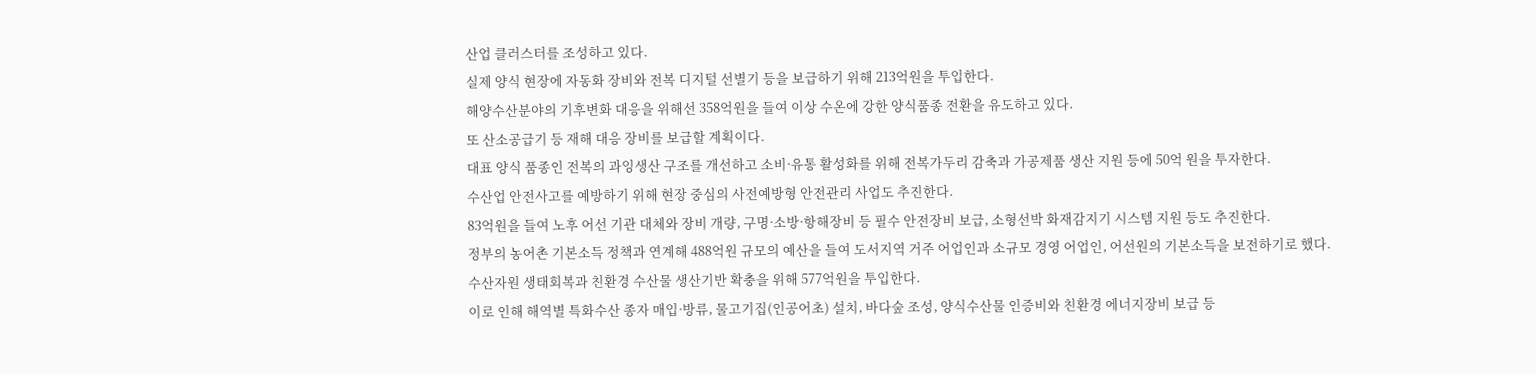산업 클러스터를 조성하고 있다.
실제 양식 현장에 자동화 장비와 전복 디지털 선별기 등을 보급하기 위해 213억원을 투입한다.
해양수산분야의 기후변화 대응을 위해선 358억원을 들여 이상 수온에 강한 양식품종 전환을 유도하고 있다.
또 산소공급기 등 재해 대응 장비를 보급할 계획이다.
대표 양식 품종인 전복의 과잉생산 구조를 개선하고 소비·유통 활성화를 위해 전복가두리 감축과 가공제품 생산 지원 등에 50억 원을 투자한다.
수산업 안전사고를 예방하기 위해 현장 중심의 사전예방형 안전관리 사업도 추진한다.
83억원을 들여 노후 어선 기관 대체와 장비 개량, 구명·소방·항해장비 등 필수 안전장비 보급, 소형선박 화재감지기 시스템 지원 등도 추진한다.
정부의 농어촌 기본소득 정책과 연계해 488억원 규모의 예산을 들여 도서지역 거주 어업인과 소규모 경영 어업인, 어선원의 기본소득을 보전하기로 했다.
수산자원 생태회복과 친환경 수산물 생산기반 확충을 위해 577억원을 투입한다.
이로 인해 해역별 특화수산 종자 매입·방류, 물고기집(인공어초) 설치, 바다숲 조성, 양식수산물 인증비와 친환경 에너지장비 보급 등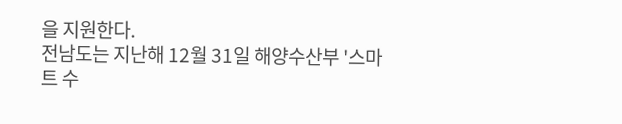을 지원한다.
전남도는 지난해 12월 31일 해양수산부 '스마트 수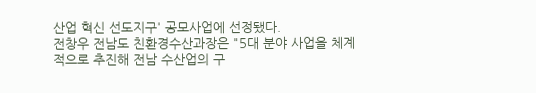산업 혁신 선도지구' 공모사업에 선정됐다.
전창우 전남도 친환경수산과장은 "5대 분야 사업을 체계적으로 추진해 전남 수산업의 구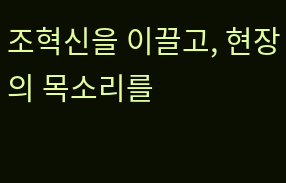조혁신을 이끌고, 현장의 목소리를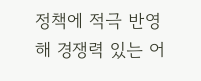정책에 적극 반영해 경쟁력 있는 어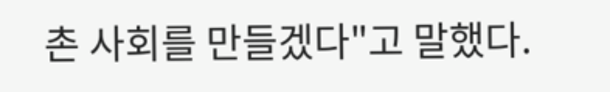촌 사회를 만들겠다"고 말했다.